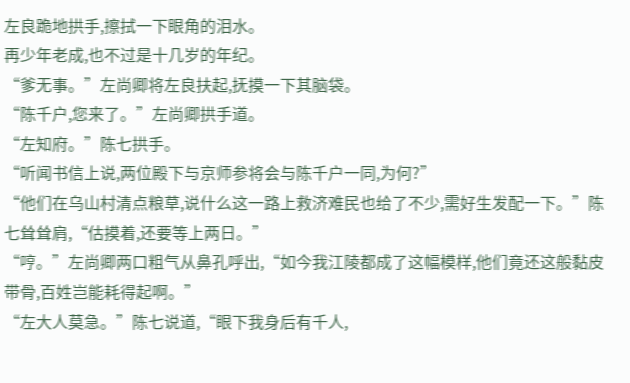左良跪地拱手,擦拭一下眼角的泪水。
再少年老成,也不过是十几岁的年纪。
“爹无事。”左尚卿将左良扶起,抚摸一下其脑袋。
“陈千户,您来了。”左尚卿拱手道。
“左知府。”陈七拱手。
“听闻书信上说,两位殿下与京师参将会与陈千户一同,为何?”
“他们在乌山村清点粮草,说什么这一路上救济难民也给了不少,需好生发配一下。”陈七耸耸肩,“估摸着,还要等上两日。”
“哼。”左尚卿两口粗气从鼻孔呼出,“如今我江陵都成了这幅模样,他们竟还这般黏皮带骨,百姓岂能耗得起啊。”
“左大人莫急。”陈七说道,“眼下我身后有千人,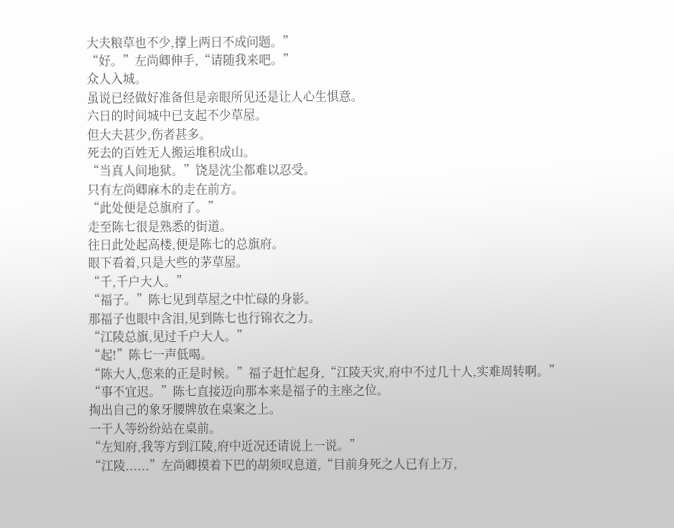大夫粮草也不少,撑上两日不成问题。”
“好。”左尚卿伸手,“请随我来吧。”
众人入城。
虽说已经做好准备但是亲眼所见还是让人心生惧意。
六日的时间城中已支起不少草屋。
但大夫甚少,伤者甚多。
死去的百姓无人搬运堆积成山。
“当真人间地狱。”饶是沈尘都难以忍受。
只有左尚卿麻木的走在前方。
“此处便是总旗府了。”
走至陈七很是熟悉的街道。
往日此处起高楼,便是陈七的总旗府。
眼下看着,只是大些的茅草屋。
“千,千户大人。”
“福子。”陈七见到草屋之中忙碌的身影。
那福子也眼中含泪,见到陈七也行锦衣之力。
“江陵总旗,见过千户大人。”
“起!”陈七一声低喝。
“陈大人,您来的正是时候。”福子赶忙起身,“江陵天灾,府中不过几十人,实难周转啊。”
“事不宜迟。”陈七直接迈向那本来是福子的主座之位。
掏出自己的象牙腰牌放在桌案之上。
一干人等纷纷站在桌前。
“左知府,我等方到江陵,府中近况还请说上一说。”
“江陵......”左尚卿摸着下巴的胡须叹息道,“目前身死之人已有上万,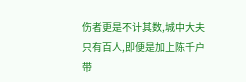伤者更是不计其数,城中大夫只有百人,即便是加上陈千户带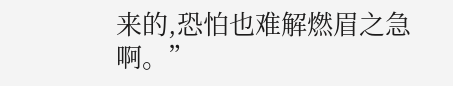来的,恐怕也难解燃眉之急啊。”